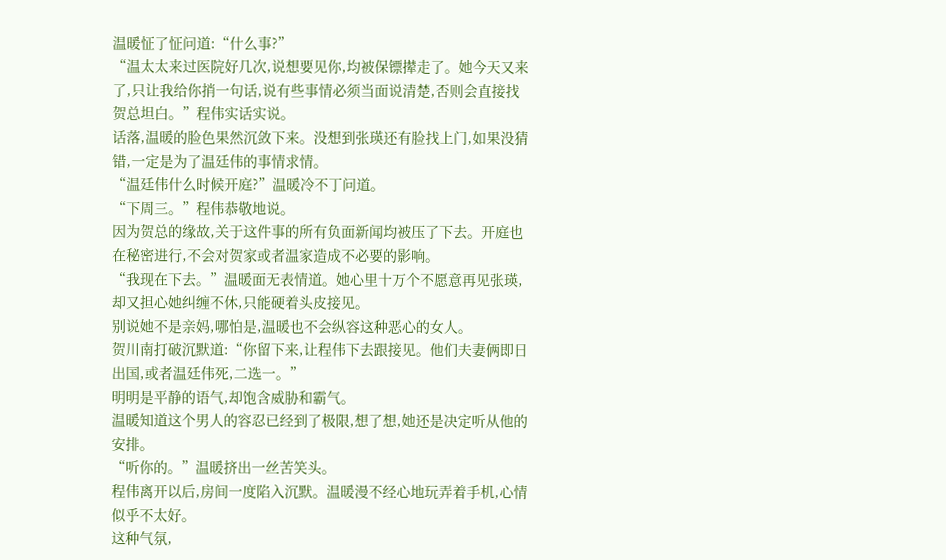温暖怔了怔问道:“什么事?”
“温太太来过医院好几次,说想要见你,均被保镖撵走了。她今天又来了,只让我给你捎一句话,说有些事情必须当面说清楚,否则会直接找贺总坦白。”程伟实话实说。
话落,温暖的脸色果然沉敛下来。没想到张瑛还有脸找上门,如果没猜错,一定是为了温廷伟的事情求情。
“温廷伟什么时候开庭?”温暖冷不丁问道。
“下周三。”程伟恭敬地说。
因为贺总的缘故,关于这件事的所有负面新闻均被压了下去。开庭也在秘密进行,不会对贺家或者温家造成不必要的影响。
“我现在下去。”温暖面无表情道。她心里十万个不愿意再见张瑛,却又担心她纠缠不休,只能硬着头皮接见。
别说她不是亲妈,哪怕是,温暖也不会纵容这种恶心的女人。
贺川南打破沉默道:“你留下来,让程伟下去跟接见。他们夫妻俩即日出国,或者温廷伟死,二选一。”
明明是平静的语气,却饱含威胁和霸气。
温暖知道这个男人的容忍已经到了极限,想了想,她还是决定听从他的安排。
“听你的。”温暖挤出一丝苦笑头。
程伟离开以后,房间一度陷入沉默。温暖漫不经心地玩弄着手机,心情似乎不太好。
这种气氛,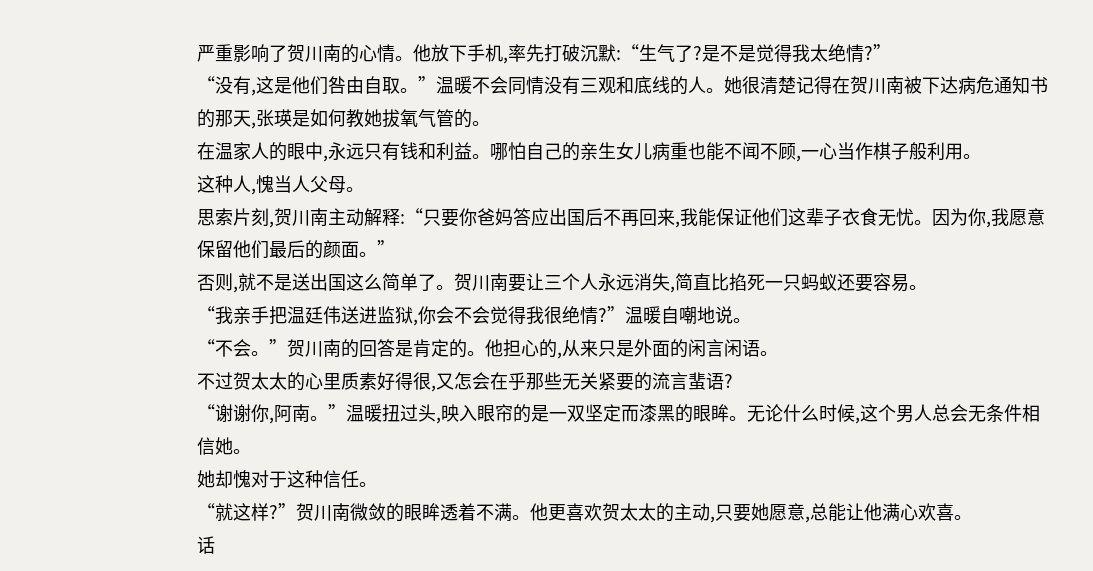严重影响了贺川南的心情。他放下手机,率先打破沉默:“生气了?是不是觉得我太绝情?”
“没有,这是他们咎由自取。”温暖不会同情没有三观和底线的人。她很清楚记得在贺川南被下达病危通知书的那天,张瑛是如何教她拔氧气管的。
在温家人的眼中,永远只有钱和利益。哪怕自己的亲生女儿病重也能不闻不顾,一心当作棋子般利用。
这种人,愧当人父母。
思索片刻,贺川南主动解释:“只要你爸妈答应出国后不再回来,我能保证他们这辈子衣食无忧。因为你,我愿意保留他们最后的颜面。”
否则,就不是送出国这么简单了。贺川南要让三个人永远消失,简直比掐死一只蚂蚁还要容易。
“我亲手把温廷伟送进监狱,你会不会觉得我很绝情?”温暖自嘲地说。
“不会。”贺川南的回答是肯定的。他担心的,从来只是外面的闲言闲语。
不过贺太太的心里质素好得很,又怎会在乎那些无关紧要的流言蜚语?
“谢谢你,阿南。”温暖扭过头,映入眼帘的是一双坚定而漆黑的眼眸。无论什么时候,这个男人总会无条件相信她。
她却愧对于这种信任。
“就这样?”贺川南微敛的眼眸透着不满。他更喜欢贺太太的主动,只要她愿意,总能让他满心欢喜。
话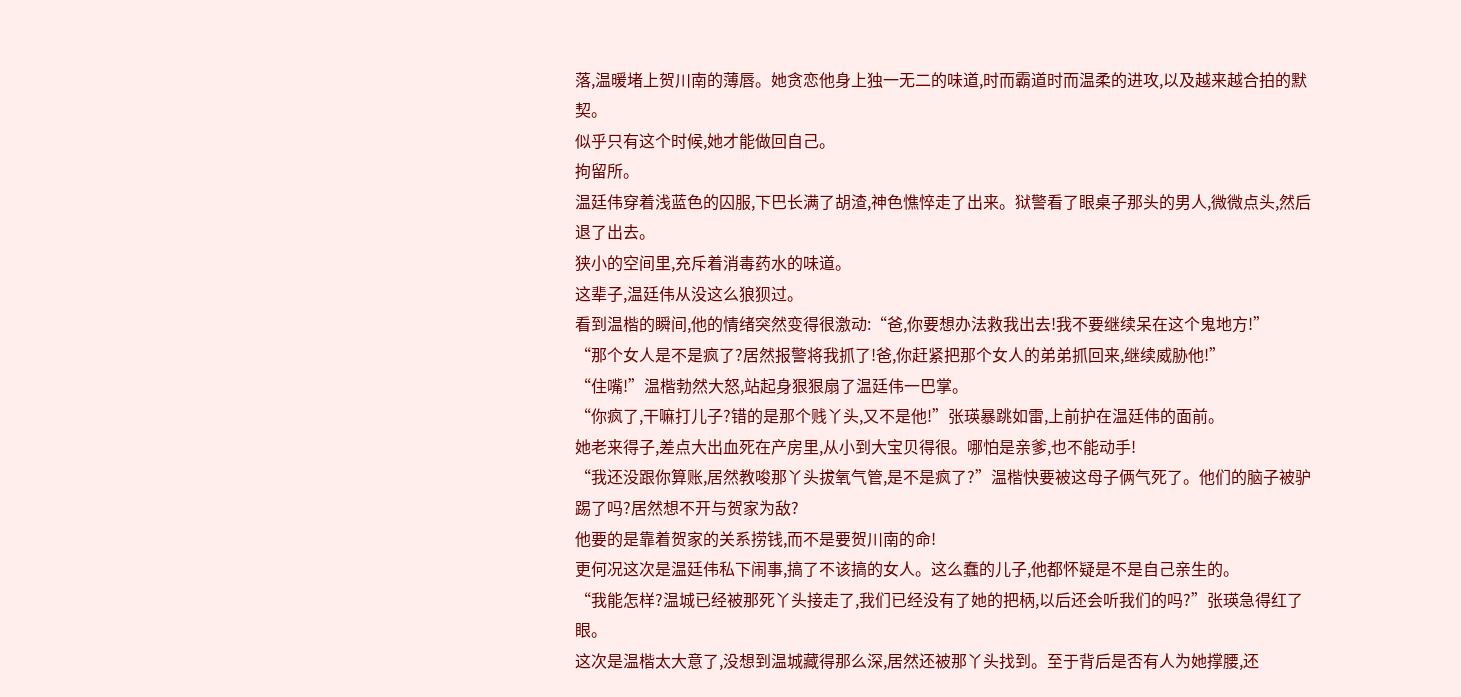落,温暖堵上贺川南的薄唇。她贪恋他身上独一无二的味道,时而霸道时而温柔的进攻,以及越来越合拍的默契。
似乎只有这个时候,她才能做回自己。
拘留所。
温廷伟穿着浅蓝色的囚服,下巴长满了胡渣,神色憔悴走了出来。狱警看了眼桌子那头的男人,微微点头,然后退了出去。
狭小的空间里,充斥着消毒药水的味道。
这辈子,温廷伟从没这么狼狈过。
看到温楷的瞬间,他的情绪突然变得很激动:“爸,你要想办法救我出去!我不要继续呆在这个鬼地方!”
“那个女人是不是疯了?居然报警将我抓了!爸,你赶紧把那个女人的弟弟抓回来,继续威胁他!”
“住嘴!”温楷勃然大怒,站起身狠狠扇了温廷伟一巴掌。
“你疯了,干嘛打儿子?错的是那个贱丫头,又不是他!”张瑛暴跳如雷,上前护在温廷伟的面前。
她老来得子,差点大出血死在产房里,从小到大宝贝得很。哪怕是亲爹,也不能动手!
“我还没跟你算账,居然教唆那丫头拔氧气管,是不是疯了?”温楷快要被这母子俩气死了。他们的脑子被驴踢了吗?居然想不开与贺家为敌?
他要的是靠着贺家的关系捞钱,而不是要贺川南的命!
更何况这次是温廷伟私下闹事,搞了不该搞的女人。这么蠢的儿子,他都怀疑是不是自己亲生的。
“我能怎样?温城已经被那死丫头接走了,我们已经没有了她的把柄,以后还会听我们的吗?”张瑛急得红了眼。
这次是温楷太大意了,没想到温城藏得那么深,居然还被那丫头找到。至于背后是否有人为她撑腰,还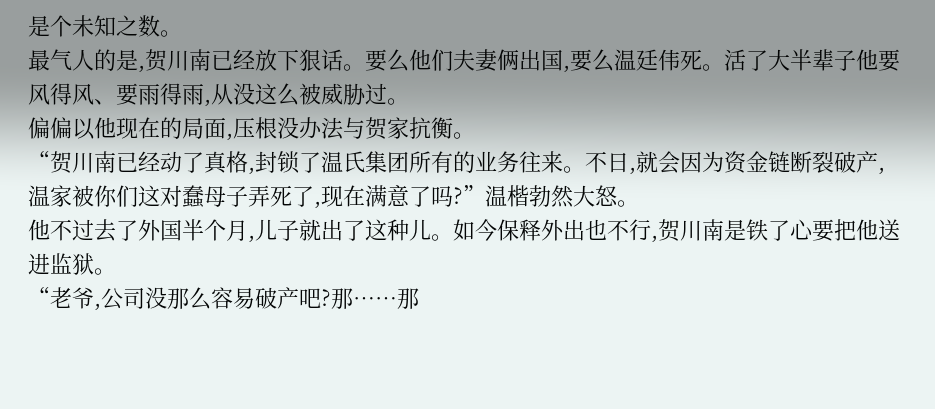是个未知之数。
最气人的是,贺川南已经放下狠话。要么他们夫妻俩出国,要么温廷伟死。活了大半辈子他要风得风、要雨得雨,从没这么被威胁过。
偏偏以他现在的局面,压根没办法与贺家抗衡。
“贺川南已经动了真格,封锁了温氏集团所有的业务往来。不日,就会因为资金链断裂破产,温家被你们这对蠢母子弄死了,现在满意了吗?”温楷勃然大怒。
他不过去了外国半个月,儿子就出了这种儿。如今保释外出也不行,贺川南是铁了心要把他送进监狱。
“老爷,公司没那么容易破产吧?那……那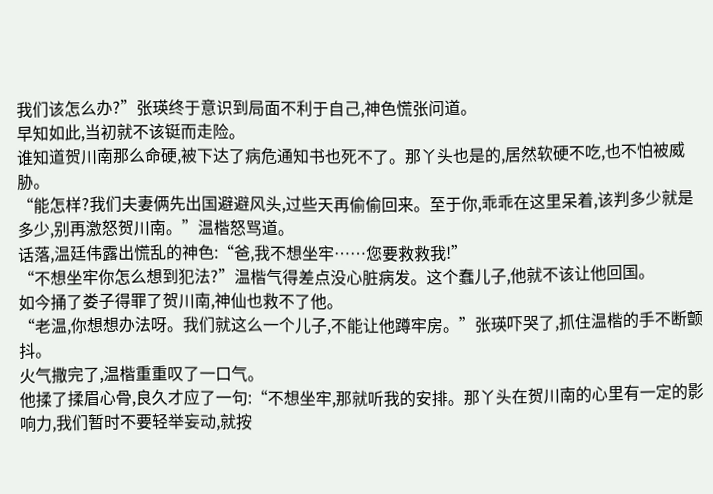我们该怎么办?”张瑛终于意识到局面不利于自己,神色慌张问道。
早知如此,当初就不该铤而走险。
谁知道贺川南那么命硬,被下达了病危通知书也死不了。那丫头也是的,居然软硬不吃,也不怕被威胁。
“能怎样?我们夫妻俩先出国避避风头,过些天再偷偷回来。至于你,乖乖在这里呆着,该判多少就是多少,别再激怒贺川南。”温楷怒骂道。
话落,温廷伟露出慌乱的神色:“爸,我不想坐牢……您要救救我!”
“不想坐牢你怎么想到犯法?”温楷气得差点没心脏病发。这个蠢儿子,他就不该让他回国。
如今捅了娄子得罪了贺川南,神仙也救不了他。
“老温,你想想办法呀。我们就这么一个儿子,不能让他蹲牢房。”张瑛吓哭了,抓住温楷的手不断颤抖。
火气撒完了,温楷重重叹了一口气。
他揉了揉眉心骨,良久才应了一句:“不想坐牢,那就听我的安排。那丫头在贺川南的心里有一定的影响力,我们暂时不要轻举妄动,就按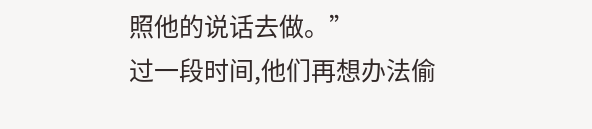照他的说话去做。”
过一段时间,他们再想办法偷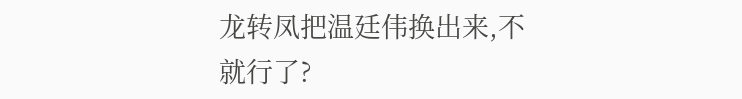龙转凤把温廷伟换出来,不就行了?